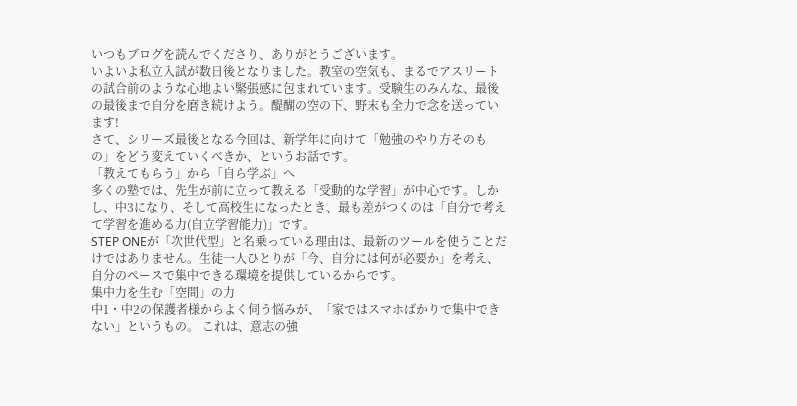いつもブログを読んでくださり、ありがとうございます。
いよいよ私立入試が数日後となりました。教室の空気も、まるでアスリートの試合前のような心地よい緊張感に包まれています。受験生のみんな、最後の最後まで自分を磨き続けよう。醍醐の空の下、野末も全力で念を送っています!
さて、シリーズ最後となる今回は、新学年に向けて「勉強のやり方そのもの」をどう変えていくべきか、というお話です。
「教えてもらう」から「自ら学ぶ」へ
多くの塾では、先生が前に立って教える「受動的な学習」が中心です。しかし、中3になり、そして高校生になったとき、最も差がつくのは「自分で考えて学習を進める力(自立学習能力)」です。
STEP ONEが「次世代型」と名乗っている理由は、最新のツールを使うことだけではありません。生徒一人ひとりが「今、自分には何が必要か」を考え、自分のペースで集中できる環境を提供しているからです。
集中力を生む「空間」の力
中1・中2の保護者様からよく伺う悩みが、「家ではスマホばかりで集中できない」というもの。 これは、意志の強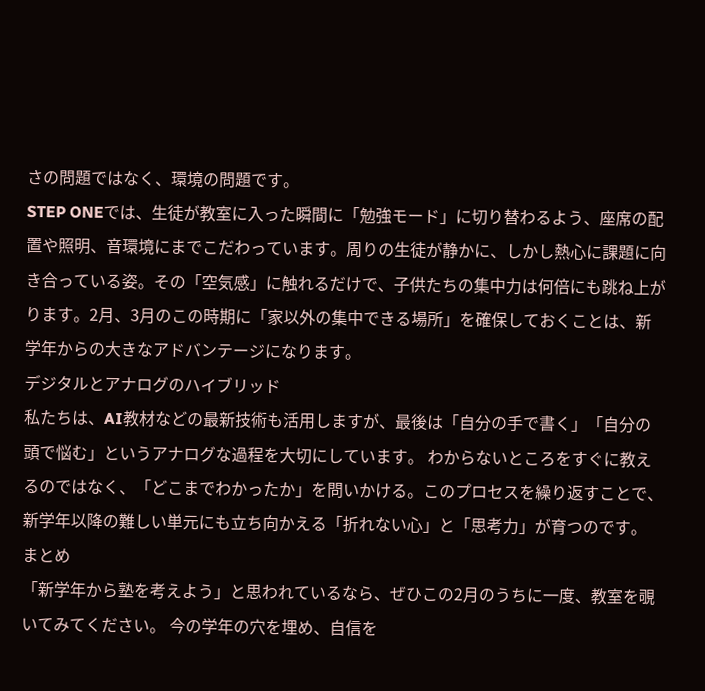さの問題ではなく、環境の問題です。
STEP ONEでは、生徒が教室に入った瞬間に「勉強モード」に切り替わるよう、座席の配置や照明、音環境にまでこだわっています。周りの生徒が静かに、しかし熱心に課題に向き合っている姿。その「空気感」に触れるだけで、子供たちの集中力は何倍にも跳ね上がります。2月、3月のこの時期に「家以外の集中できる場所」を確保しておくことは、新学年からの大きなアドバンテージになります。
デジタルとアナログのハイブリッド
私たちは、AI教材などの最新技術も活用しますが、最後は「自分の手で書く」「自分の頭で悩む」というアナログな過程を大切にしています。 わからないところをすぐに教えるのではなく、「どこまでわかったか」を問いかける。このプロセスを繰り返すことで、新学年以降の難しい単元にも立ち向かえる「折れない心」と「思考力」が育つのです。
まとめ
「新学年から塾を考えよう」と思われているなら、ぜひこの2月のうちに一度、教室を覗いてみてください。 今の学年の穴を埋め、自信を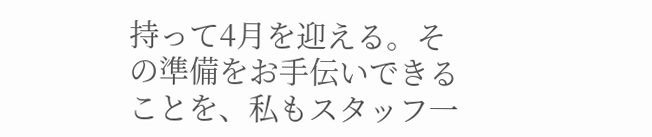持って4月を迎える。その準備をお手伝いできることを、私もスタッフ一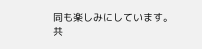同も楽しみにしています。
共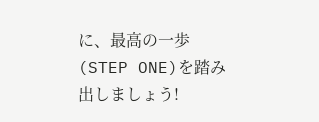に、最高の一歩(STEP ONE)を踏み出しましょう!